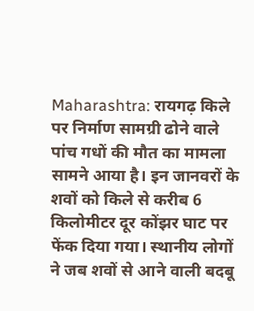Maharashtra: रायगढ़ किले पर निर्माण सामग्री ढोने वाले पांच गधों की मौत का मामला सामने आया है। इन जानवरों के शवों को किले से करीब 6 किलोमीटर दूर कोंझर घाट पर फेंक दिया गया। स्थानीय लोगों ने जब शवों से आने वाली बदबू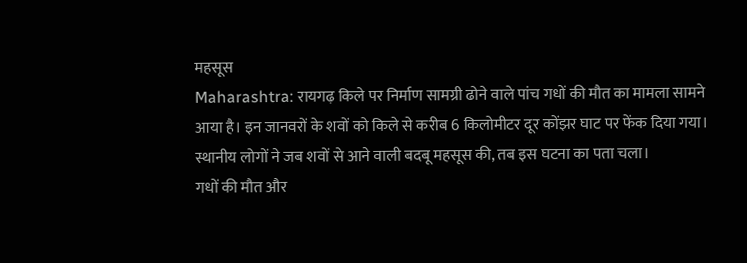महसूस
Maharashtra: रायगढ़ किले पर निर्माण सामग्री ढोने वाले पांच गधों की मौत का मामला सामने आया है। इन जानवरों के शवों को किले से करीब 6 किलोमीटर दूर कोंझर घाट पर फेंक दिया गया। स्थानीय लोगों ने जब शवों से आने वाली बदबू महसूस की, तब इस घटना का पता चला।
गधों की मौत और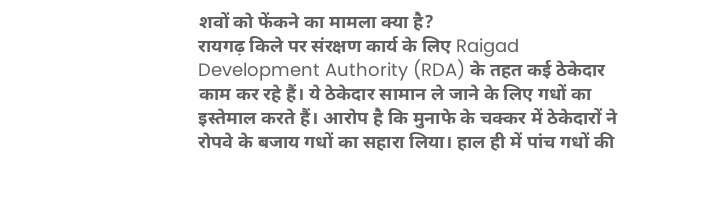शवों को फेंकने का मामला क्या है?
रायगढ़ किले पर संरक्षण कार्य के लिए Raigad Development Authority (RDA) के तहत कई ठेकेदार काम कर रहे हैं। ये ठेकेदार सामान ले जाने के लिए गधों का इस्तेमाल करते हैं। आरोप है कि मुनाफे के चक्कर में ठेकेदारों ने रोपवे के बजाय गधों का सहारा लिया। हाल ही में पांच गधों की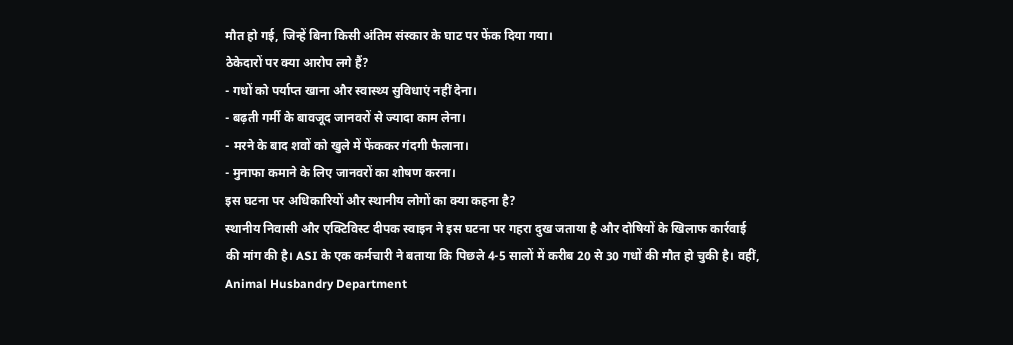मौत हो गई, जिन्हें बिना किसी अंतिम संस्कार के घाट पर फेंक दिया गया।
ठेकेदारों पर क्या आरोप लगे हैं?
- गधों को पर्याप्त खाना और स्वास्थ्य सुविधाएं नहीं देना।
- बढ़ती गर्मी के बावजूद जानवरों से ज्यादा काम लेना।
- मरने के बाद शवों को खुले में फेंककर गंदगी फैलाना।
- मुनाफा कमाने के लिए जानवरों का शोषण करना।
इस घटना पर अधिकारियों और स्थानीय लोगों का क्या कहना है?
स्थानीय निवासी और एक्टिविस्ट दीपक स्वाइन ने इस घटना पर गहरा दुख जताया है और दोषियों के खिलाफ कार्रवाई की मांग की है। ASI के एक कर्मचारी ने बताया कि पिछले 4-5 सालों में करीब 20 से 30 गधों की मौत हो चुकी है। वहीं, Animal Husbandry Department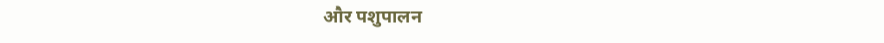और पशुपालन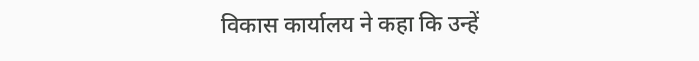विकास कार्यालय ने कहा कि उन्हें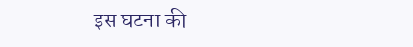इस घटना की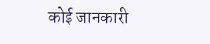कोई जानकारी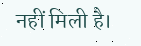नहीं मिली है।